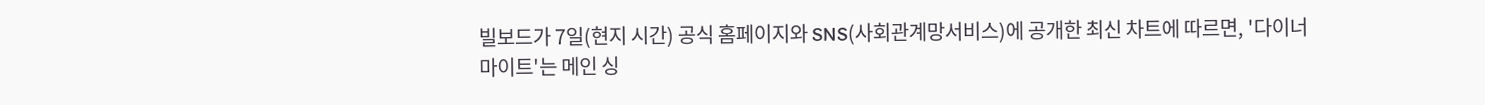빌보드가 7일(현지 시간) 공식 홈페이지와 SNS(사회관계망서비스)에 공개한 최신 차트에 따르면, '다이너마이트'는 메인 싱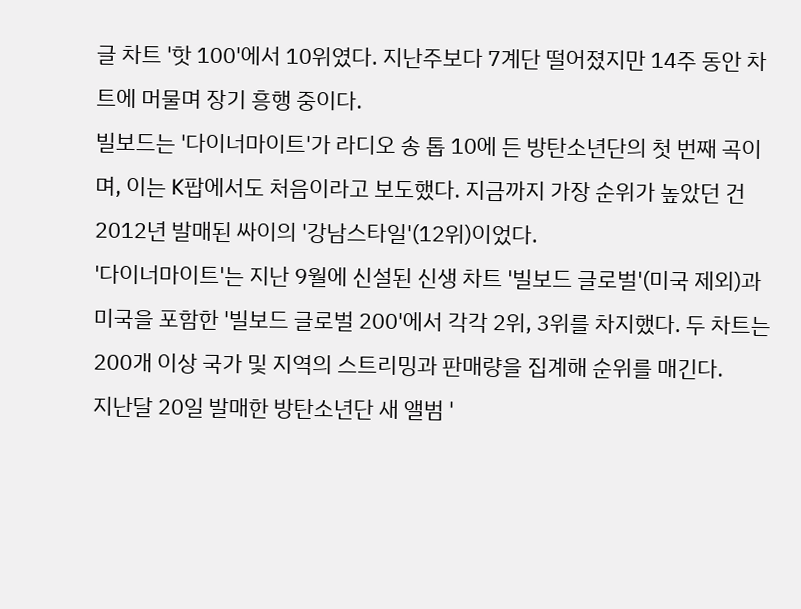글 차트 '핫 100'에서 10위였다. 지난주보다 7계단 떨어졌지만 14주 동안 차트에 머물며 장기 흥행 중이다.
빌보드는 '다이너마이트'가 라디오 송 톱 10에 든 방탄소년단의 첫 번째 곡이며, 이는 K팝에서도 처음이라고 보도했다. 지금까지 가장 순위가 높았던 건 2012년 발매된 싸이의 '강남스타일'(12위)이었다.
'다이너마이트'는 지난 9월에 신설된 신생 차트 '빌보드 글로벌'(미국 제외)과 미국을 포함한 '빌보드 글로벌 200'에서 각각 2위, 3위를 차지했다. 두 차트는 200개 이상 국가 및 지역의 스트리밍과 판매량을 집계해 순위를 매긴다.
지난달 20일 발매한 방탄소년단 새 앨범 '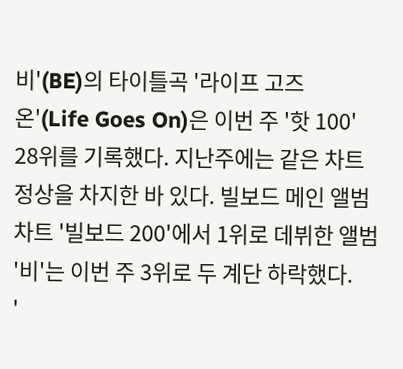비'(BE)의 타이틀곡 '라이프 고즈 온'(Life Goes On)은 이번 주 '핫 100' 28위를 기록했다. 지난주에는 같은 차트 정상을 차지한 바 있다. 빌보드 메인 앨범 차트 '빌보드 200'에서 1위로 데뷔한 앨범 '비'는 이번 주 3위로 두 계단 하락했다.
'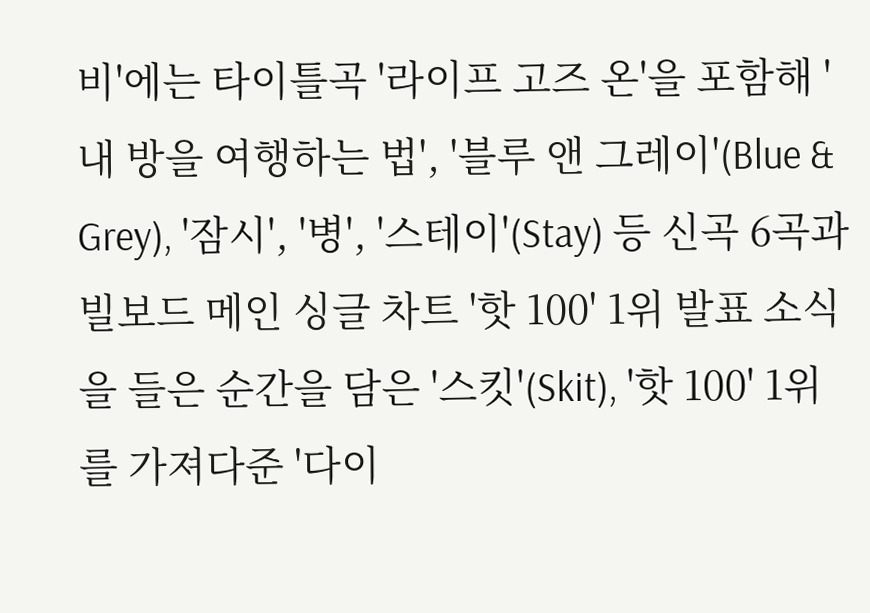비'에는 타이틀곡 '라이프 고즈 온'을 포함해 '내 방을 여행하는 법', '블루 앤 그레이'(Blue & Grey), '잠시', '병', '스테이'(Stay) 등 신곡 6곡과 빌보드 메인 싱글 차트 '핫 100' 1위 발표 소식을 들은 순간을 담은 '스킷'(Skit), '핫 100' 1위를 가져다준 '다이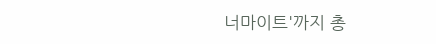너마이트'까지 총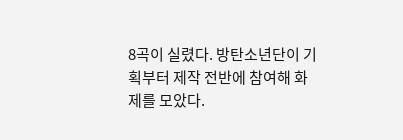8곡이 실렸다. 방탄소년단이 기획부터 제작 전반에 참여해 화제를 모았다.